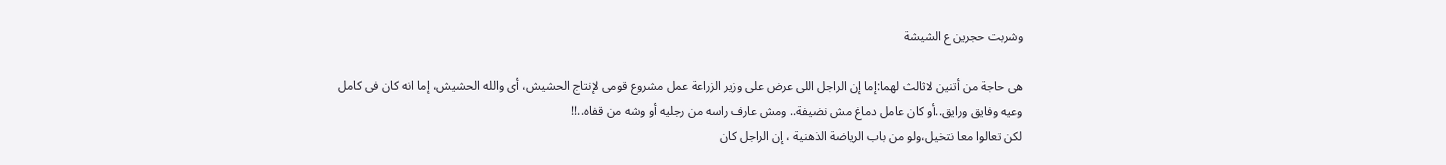وشربت حجرين ع الشيشة

هى حاجة من أتنين لاثالث لهما:إما إن الراجل اللى عرض على وزير الزراعة عمل مشروع قومى لإنتاج الحشيش، أى والله الحشيش، إما انه كان فى كامل وعيه وفايق ورايق..أو كان عامل دماغ مش نضيفة.. ومش عارف راسه من رجليه أو وشه من قفاه..!!
لكن تعالوا معا نتخيل،ولو من باب الرياضة الذهنية ، إن الراجل كان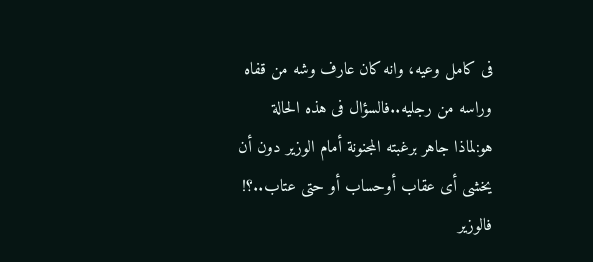فى كامل وعيه، وانه كان عارف وشه من قفاه وراسه من رجليه..فالسؤال فى هذه الحالة هو:لماذا جاهر برغبته المجنونة أمام الوزير دون أن يخشى أى عقاب أوحساب أو حتى عتاب..؟!
فالوزير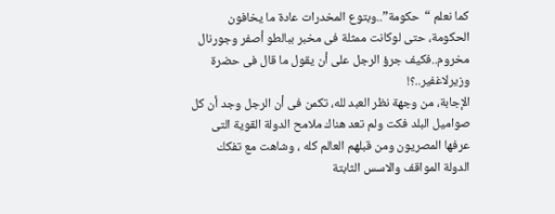كما نعلم “حكومة”..وبتوع المخدرات عادة ما يخافون الحكومة، حتى لوكانت ممثلة فى مخبر ببالطو أصفر وجورنال مخروم..فكيف جرؤ الرجل على أن يقول ما قال فى حضرة وزيرلاغفير..؟!
الإجابة، من وجهة نظر العبد لله، تكمن فى أن الرجل وجد أن كل صواميل البلد فكت ولم تعد هناك ملامح الدولة القوية التى عرفها المصريون ومن قبلهم العالم كله ، وشاهت مع تفكك الدولة المواقف والاسس الثابتة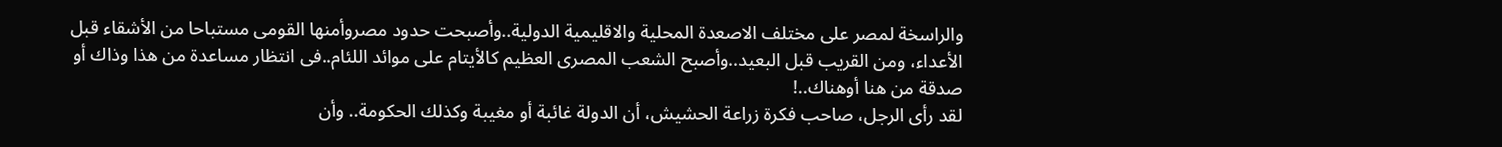والراسخة لمصر على مختلف الاصعدة المحلية والاقليمية الدولية..وأصبحت حدود مصروأمنها القومى مستباحا من الأشقاء قبل الأعداء، ومن القريب قبل البعيد..وأصبح الشعب المصرى العظيم كالأيتام على موائد اللئام..فى انتظار مساعدة من هذا وذاك أو صدقة من هنا أوهناك..!
لقد رأى الرجل، صاحب فكرة زراعة الحشيش، أن الدولة غائبة أو مغيبة وكذلك الحكومة.. وأن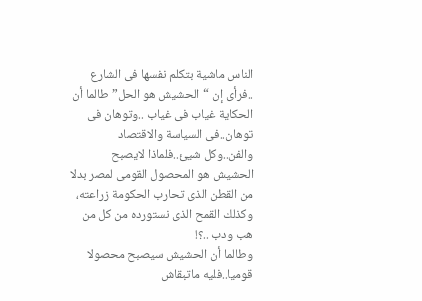الناس ماشية بتكلم نفسها فى الشارع ..فرأى إن “الحشيش هو الحل” طالما أن الحكاية غياب فى غياب ..وتوهان فى توهان..فى السياسة والاقتصاد والفن..وكل شيئ..فلماذا لايصبح الحشيش هو المحصول القومى لمصر بدلا من القطن الذى تحارب الحكومة زراعته، وكذلك القمح الذى نستورده من كل من هب ودب ..؟!
وطالما أن الحشيش سيصبح محصولا قوميا..فليه ماتبقاش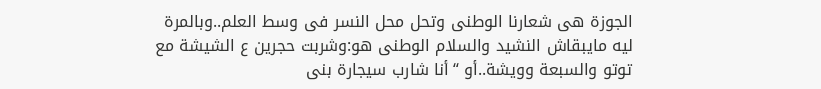الجوزة هى شعارنا الوطنى وتحل محل النسر فى وسط العلم..وبالمرة ليه مايبقاش النشيد والسلام الوطنى هو:وشربت حجرين ع الشيشة مع توتو والسبعة وويشة..أو “أنا شارب سيجارة بنى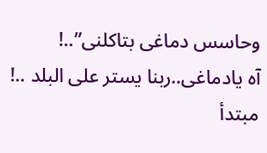وحاسس دماغى بتاكلنى”..!
آه يادماغى..ربنا يستر على البلد ..!
مبتدأ